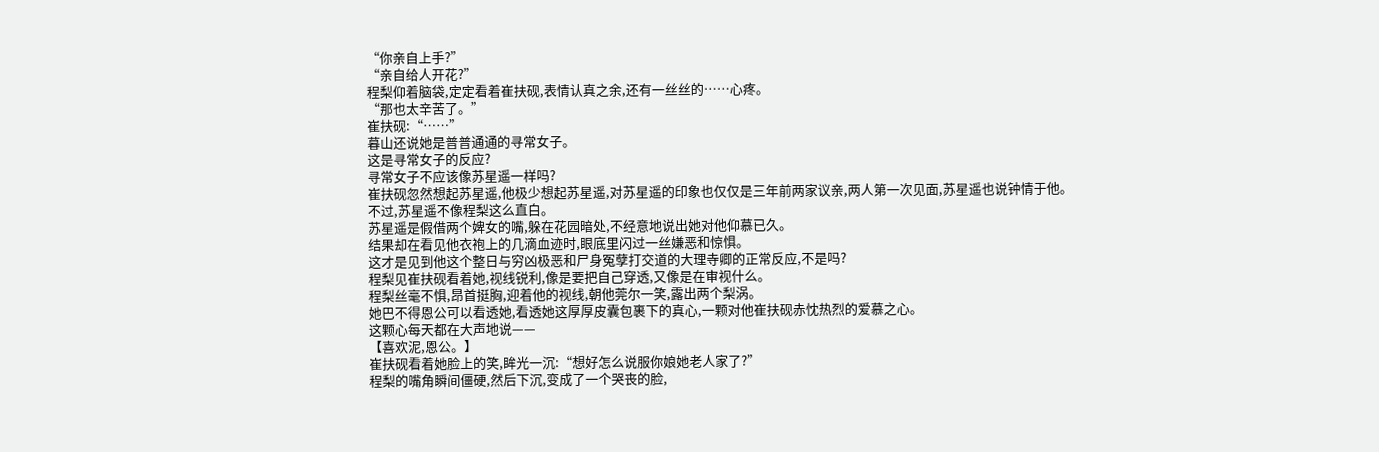“你亲自上手?”
“亲自给人开花?”
程梨仰着脑袋,定定看着崔扶砚,表情认真之余,还有一丝丝的……心疼。
“那也太辛苦了。”
崔扶砚:“……”
暮山还说她是普普通通的寻常女子。
这是寻常女子的反应?
寻常女子不应该像苏星遥一样吗?
崔扶砚忽然想起苏星遥,他极少想起苏星遥,对苏星遥的印象也仅仅是三年前两家议亲,两人第一次见面,苏星遥也说钟情于他。
不过,苏星遥不像程梨这么直白。
苏星遥是假借两个婢女的嘴,躲在花园暗处,不经意地说出她对他仰慕已久。
结果却在看见他衣袍上的几滴血迹时,眼底里闪过一丝嫌恶和惊惧。
这才是见到他这个整日与穷凶极恶和尸身冤孽打交道的大理寺卿的正常反应,不是吗?
程梨见崔扶砚看着她,视线锐利,像是要把自己穿透,又像是在审视什么。
程梨丝毫不惧,昂首挺胸,迎着他的视线,朝他莞尔一笑,露出两个梨涡。
她巴不得恩公可以看透她,看透她这厚厚皮囊包裹下的真心,一颗对他崔扶砚赤忱热烈的爱慕之心。
这颗心每天都在大声地说——
【喜欢泥,恩公。】
崔扶砚看着她脸上的笑,眸光一沉:“想好怎么说服你娘她老人家了?”
程梨的嘴角瞬间僵硬,然后下沉,变成了一个哭丧的脸,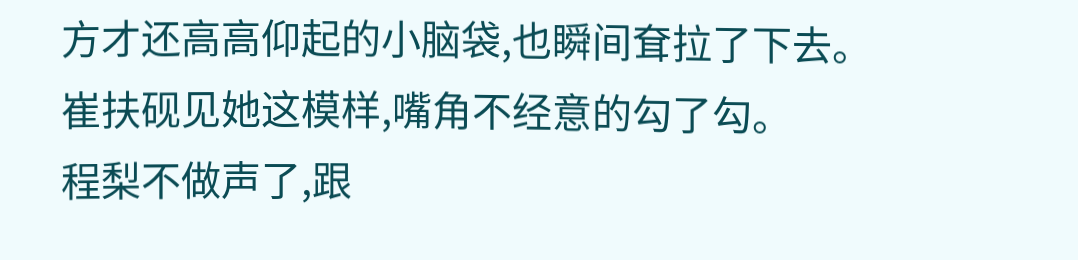方才还高高仰起的小脑袋,也瞬间耷拉了下去。
崔扶砚见她这模样,嘴角不经意的勾了勾。
程梨不做声了,跟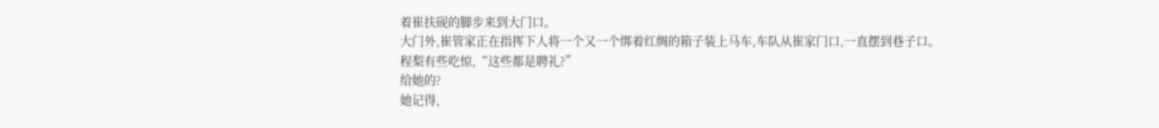着崔扶砚的脚步来到大门口。
大门外,崔管家正在指挥下人将一个又一个绑着红绸的箱子装上马车,车队从崔家门口,一直摆到巷子口。
程梨有些吃惊,“这些都是聘礼?”
给她的?
她记得,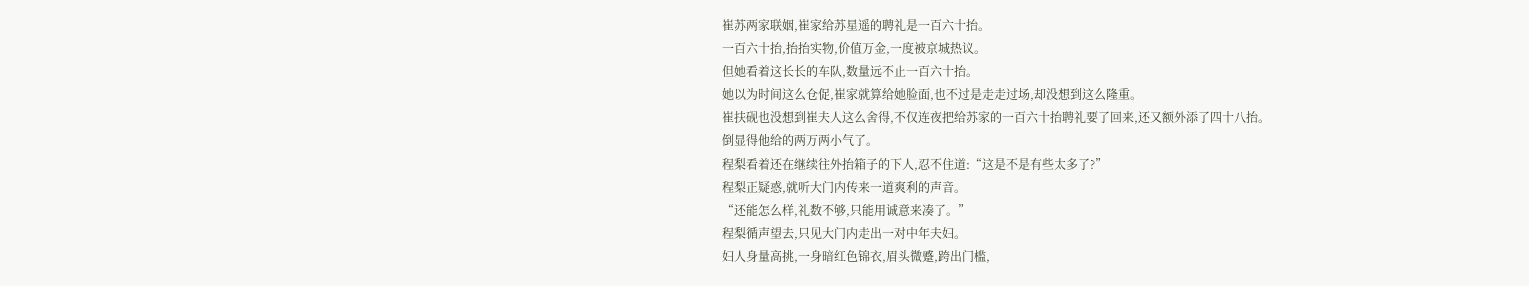崔苏两家联姻,崔家给苏星遥的聘礼是一百六十抬。
一百六十抬,抬抬实物,价值万金,一度被京城热议。
但她看着这长长的车队,数量远不止一百六十抬。
她以为时间这么仓促,崔家就算给她脸面,也不过是走走过场,却没想到这么隆重。
崔扶砚也没想到崔夫人这么舍得,不仅连夜把给苏家的一百六十抬聘礼要了回来,还又额外添了四十八抬。
倒显得他给的两万两小气了。
程梨看着还在继续往外抬箱子的下人,忍不住道:“这是不是有些太多了?”
程梨正疑惑,就听大门内传来一道爽利的声音。
“还能怎么样,礼数不够,只能用诚意来凑了。”
程梨循声望去,只见大门内走出一对中年夫妇。
妇人身量高挑,一身暗红色锦衣,眉头微蹙,跨出门槛,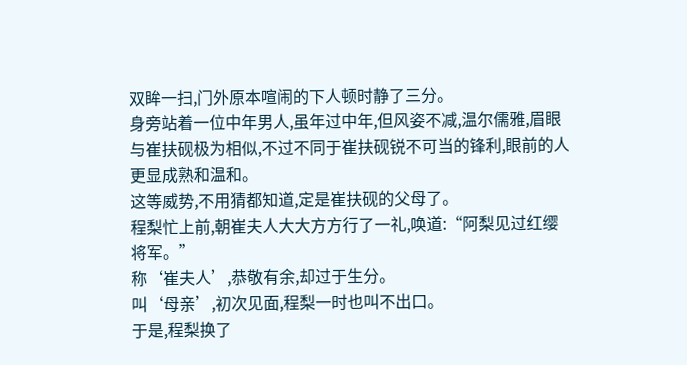双眸一扫,门外原本喧闹的下人顿时静了三分。
身旁站着一位中年男人,虽年过中年,但风姿不减,温尔儒雅,眉眼与崔扶砚极为相似,不过不同于崔扶砚锐不可当的锋利,眼前的人更显成熟和温和。
这等威势,不用猜都知道,定是崔扶砚的父母了。
程梨忙上前,朝崔夫人大大方方行了一礼,唤道:“阿梨见过红缨将军。”
称‘崔夫人’,恭敬有余,却过于生分。
叫‘母亲’,初次见面,程梨一时也叫不出口。
于是,程梨换了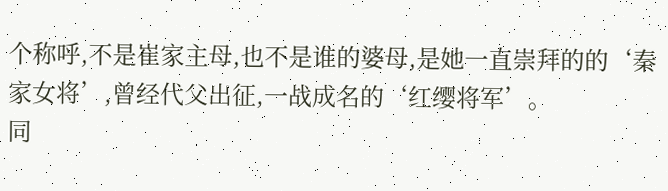个称呼,不是崔家主母,也不是谁的婆母,是她一直崇拜的的‘秦家女将’,曾经代父出征,一战成名的‘红缨将军’。
同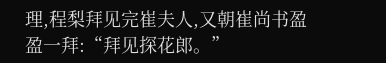理,程梨拜见完崔夫人,又朝崔尚书盈盈一拜:“拜见探花郎。”